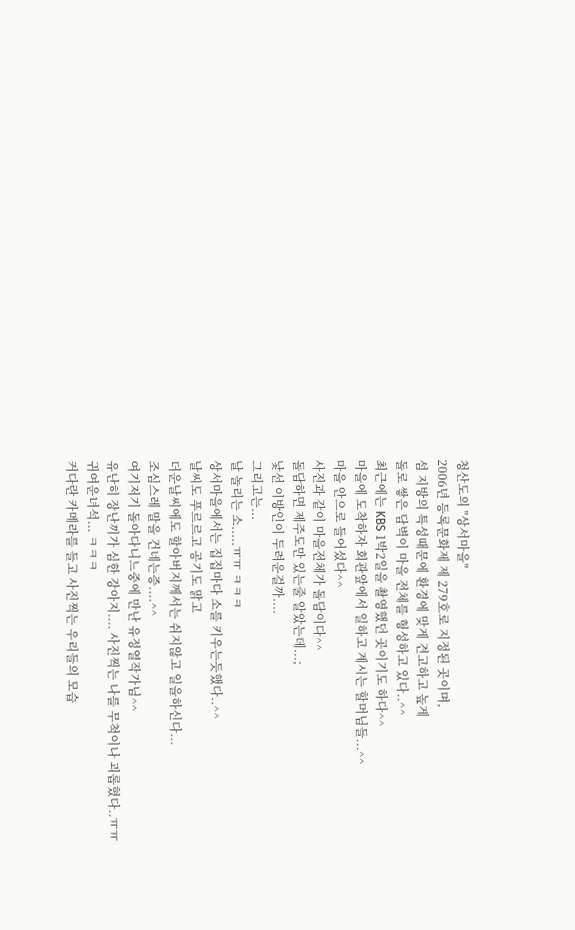청산도의 "상서마을"
2006년 등록문화제 제 279호로 지정된 곳이며,
섬 지방의 특성때문에 환경에 맞게 견고하고 높게
돌로 쌓은 담벽이 마을 전체를 형성하고 있다..^^
최근에는 KBS 1박2일을 촬영했던 곳이기도 하다^^
마을에 도착하자 회관앞에서 일하고 계시는 할머님들...^^
마을 안으로 들어섰다^^
사진과 같이 마을전체가 돌담이다^^
돌담하면 제주도만 있는줄 알았는데...;
낯선 이방인이 두려운걸까....
그리고는...
날 놀리는 소.....ㅠㅠ ㅋㅋㅋ
상서마을에서는 집집마다 소를 키우는듯했다..^^
날씨도 푸르르고 공기도 맑고
더운날씨에도 할아버지께서는 쉬지않고 일을하신다...
조심스레 말을 건네는증....^^
여기저기 돌아다니느중에 만난 유정열작가님^^
유난히 장난끼가 심한 강아지.... 사진찍는 나를 무척이나 괴롭혔다..ㅠㅠ
귀여운녀석... ㅋㅋㅋ
커다란 카메라를 들고 사진찍는 우리들의 모습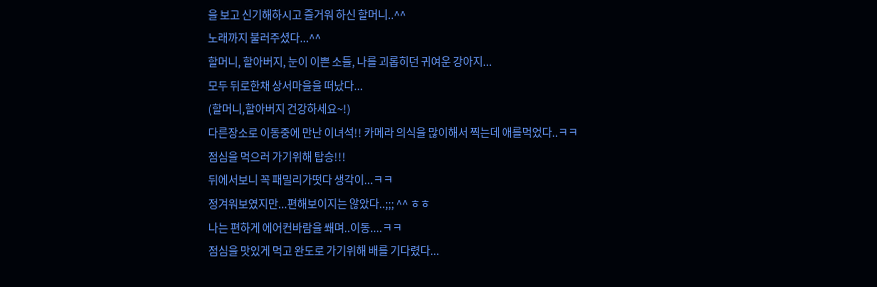을 보고 신기해하시고 즐거워 하신 할머니..^^
노래까지 불러주셨다...^^
할머니, 할아버지, 눈이 이쁜 소들, 나를 괴롭히던 귀여운 강아지...
모두 뒤로한채 상서마을을 떠났다...
(할머니,할아버지 건강하세요~!)
다른장소로 이동중에 만난 이녀석!! 카메라 의식을 많이해서 찍는데 애를먹었다..ㅋㅋ
점심을 먹으러 가기위해 탑승!!!
뒤에서보니 꼭 패밀리가떳다 생각이...ㅋㅋ
정겨워보였지만...편해보이지는 않았다..;;; ^^ ㅎㅎ
나는 편하게 에어컨바람을 쐐며..이동....ㅋㅋ
점심을 맛있게 먹고 완도로 가기위해 배를 기다렸다...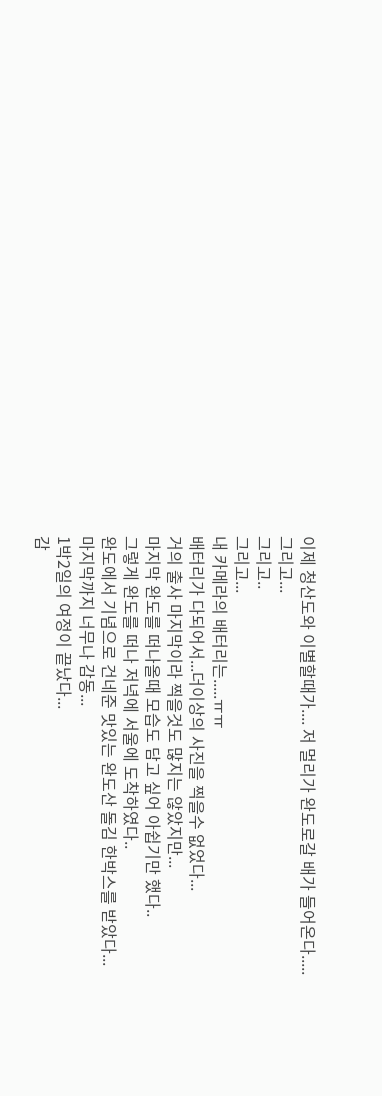이제 청산도와 이별할때가.... 저 멀리가 완도로갈 배가 들어온다.....
그리고...
그리고..
그리고...
내 카메라의 배터리는.....ㅠㅠ
배터리가 다되어서...더이상의 사진을 찍을수 없었다...
거의 출사 마지막이라 찍을것도 많지는 않았지만...
마지막 완도를 떠나올때 모습도 담고 싶어 아쉽기만 했다..
그렇게 완도를 떠나 저녁에 서울에 도착하였다..
완도에서 기념으로 건네준 맛있는 완도산 돌김 한박스를 받았다...
마지막까지 너무나 감동...
1박2일의 여정이 끝났다...
감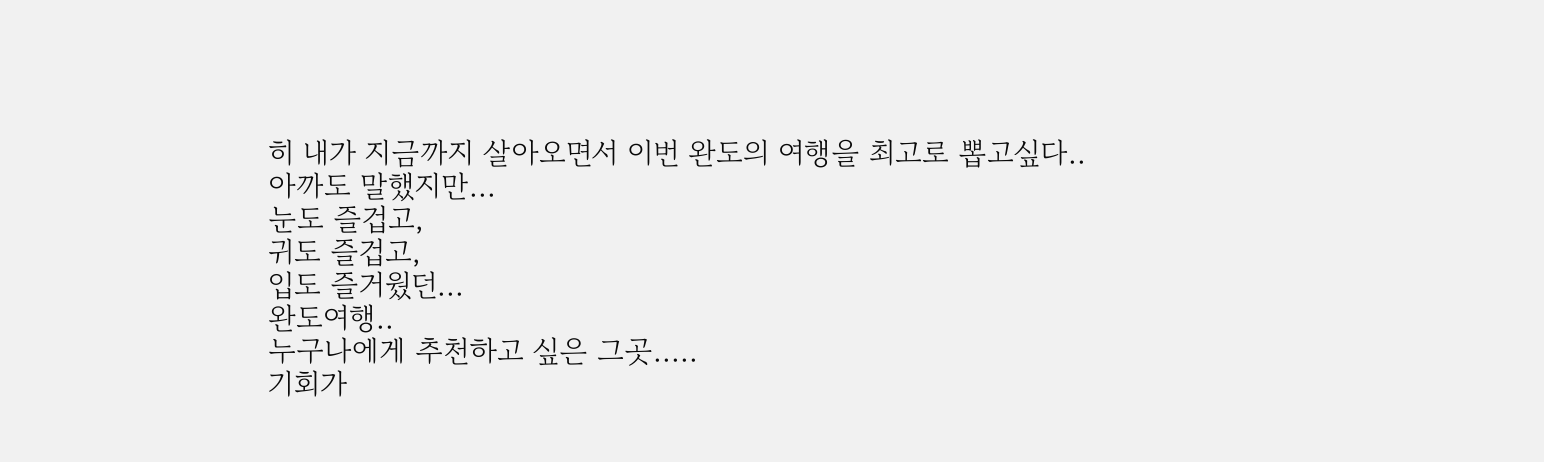히 내가 지금까지 살아오면서 이번 완도의 여행을 최고로 뽑고싶다..
아까도 말했지만...
눈도 즐겁고,
귀도 즐겁고,
입도 즐거웠던...
완도여행..
누구나에게 추천하고 싶은 그곳.....
기회가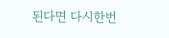된다면 다시한번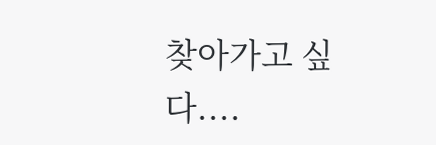찾아가고 싶다....